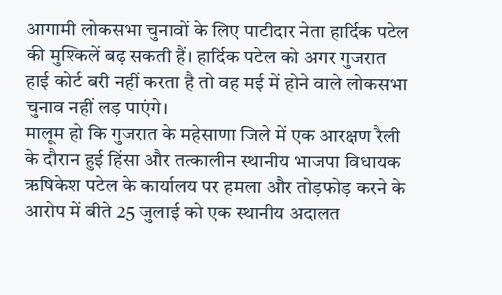आगामी लोकसभा चुनावों के लिए पाटीदार नेता हार्दिक पटेल की मुश्किलें बढ़ सकती हैं। हार्दिक पटेल को अगर गुजरात हाई कोर्ट बरी नहीं करता है तो वह मई में होने वाले लोकसभा चुनाव नहीं लड़ पाएंगे।
मालूम हो कि गुजरात के महेसाणा जिले में एक आरक्षण रैली के दौरान हुई हिंसा और तत्कालीन स्थानीय भाजपा विधायक ऋषिकेश पटेल के कार्यालय पर हमला और तोड़फोड़ करने के आरोप में बीते 25 जुलाई को एक स्थानीय अदालत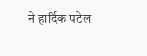ने हार्दिक पटेल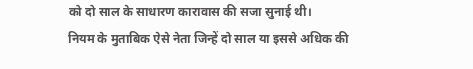को दो साल के साधारण कारावास की सजा सुनाई थी।
नियम के मुताबिक ऐसे नेता जिन्हें दो साल या इससे अधिक की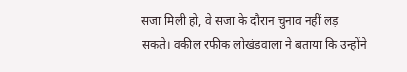सजा मिली हो, वे सजा के दौरान चुनाव नहीं लड़ सकते। वकील रफीक लोखंडवाला ने बताया कि उन्होंने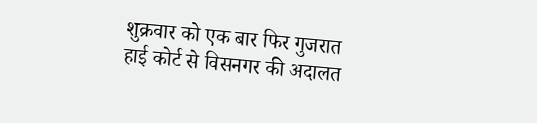शुक्रवार को एक बार फिर गुजरात हाई कोर्ट से विसनगर की अदालत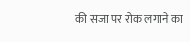की सजा पर रोक लगाने का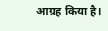आग्रह किया है।